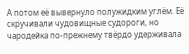А потом её вывернуло полужидким углём. Её скручивали чудовищные судороги, но чародейка по-прежнему твёрдо удерживала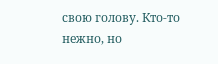свою голову. Кто-то нежно, но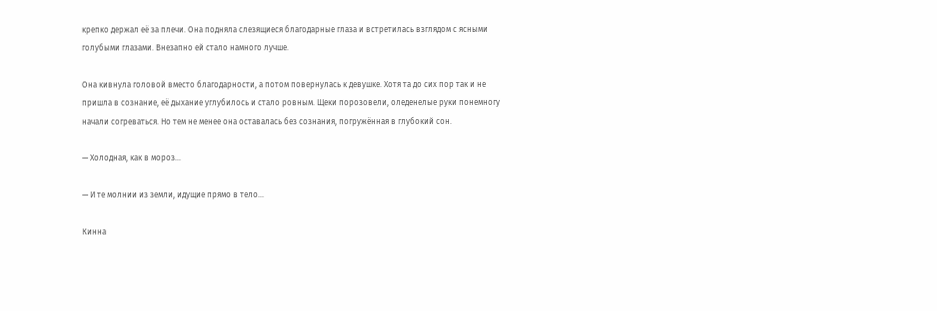крепко держал её за плечи. Она подняла слезящиеся благодарные глаза и встретилась взглядом с ясными голубыми глазами. Внезапно ей стало намного лучше.

Она кивнула головой вместо благодарности, а потом повернулась к девушке. Хотя та до сих пор так и не пришла в сознание, её дыхание углубилось и стало ровным. Щеки порозовели, оледенелые руки понемногу начали согреваться. Но тем не менее она оставалась без сознания, погружённая в глубокий сон.

— Холодная, как в мороз…

— И те молнии из земли, идущие прямо в тело…

Кинна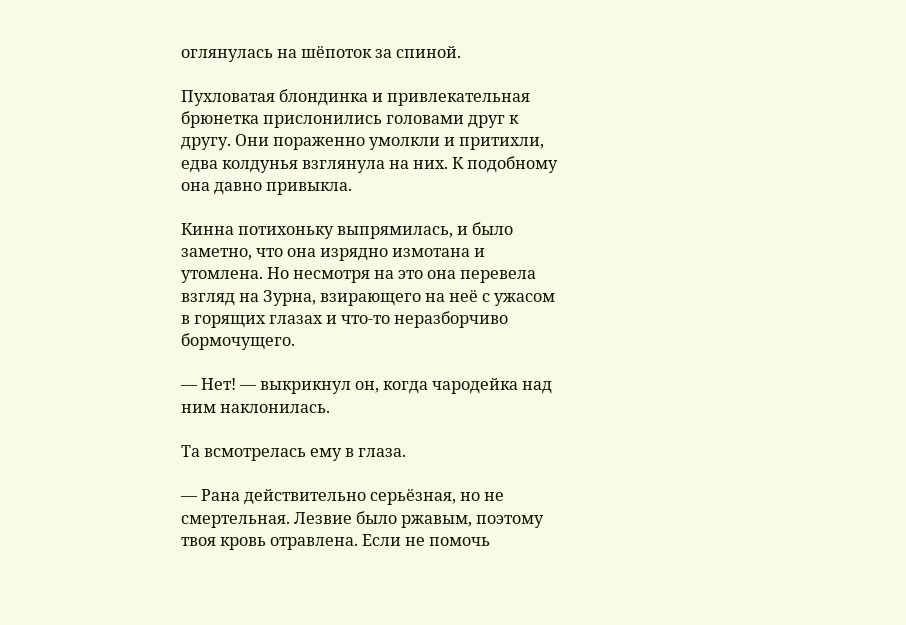оглянулась на шёпоток за спиной.

Пухловатая блондинка и привлекательная брюнетка прислонились головами друг к другу. Они пораженно умолкли и притихли, едва колдунья взглянула на них. К подобному она давно привыкла.

Кинна потихоньку выпрямилась, и было заметно, что она изрядно измотана и утомлена. Но несмотря на это она перевела взгляд на Зурна, взирающего на неё с ужасом в горящих глазах и что-то неразборчиво бормочущего.

— Нет! — выкрикнул он, когда чародейка над ним наклонилась.

Та всмотрелась ему в глаза.

— Рана действительно серьёзная, но не смертельная. Лезвие было ржавым, поэтому твоя кровь отравлена. Если не помочь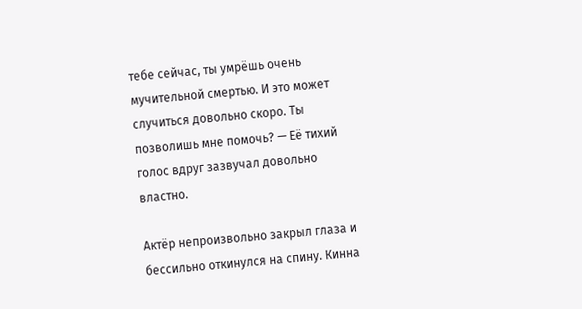тебе сейчас, ты умрёшь очень мучительной смертью. И это может случиться довольно скоро. Ты позволишь мне помочь? — Её тихий голос вдруг зазвучал довольно властно.

Актёр непроизвольно закрыл глаза и бессильно откинулся на спину. Кинна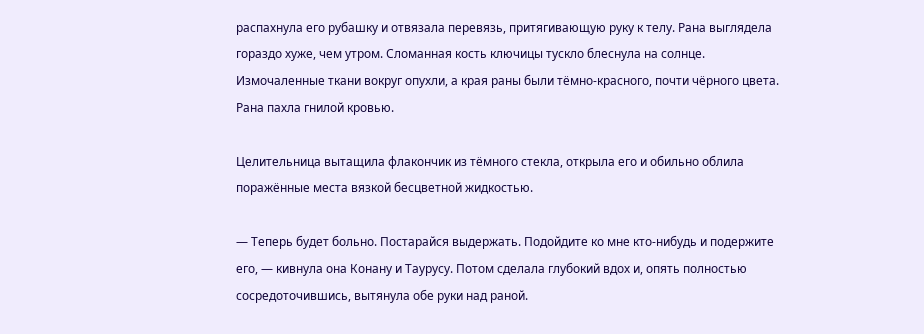распахнула его рубашку и отвязала перевязь, притягивающую руку к телу. Рана выглядела гораздо хуже, чем утром. Сломанная кость ключицы тускло блеснула на солнце. Измочаленные ткани вокруг опухли, а края раны были тёмно-красного, почти чёрного цвета. Рана пахла гнилой кровью.

Целительница вытащила флакончик из тёмного стекла, открыла его и обильно облила поражённые места вязкой бесцветной жидкостью.

— Теперь будет больно. Постарайся выдержать. Подойдите ко мне кто-нибудь и подержите его, — кивнула она Конану и Таурусу. Потом сделала глубокий вдох и, опять полностью сосредоточившись, вытянула обе руки над раной.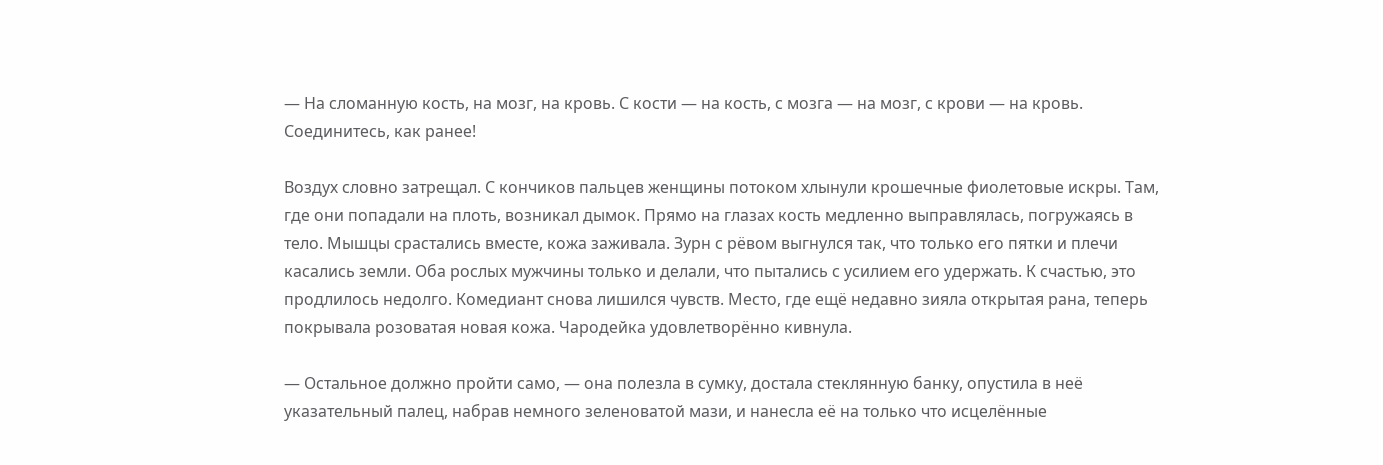— На сломанную кость, на мозг, на кровь. С кости — на кость, с мозга — на мозг, с крови — на кровь. Соединитесь, как ранее!

Воздух словно затрещал. С кончиков пальцев женщины потоком хлынули крошечные фиолетовые искры. Там, где они попадали на плоть, возникал дымок. Прямо на глазах кость медленно выправлялась, погружаясь в тело. Мышцы срастались вместе, кожа заживала. Зурн с рёвом выгнулся так, что только его пятки и плечи касались земли. Оба рослых мужчины только и делали, что пытались с усилием его удержать. К счастью, это продлилось недолго. Комедиант снова лишился чувств. Место, где ещё недавно зияла открытая рана, теперь покрывала розоватая новая кожа. Чародейка удовлетворённо кивнула.

— Остальное должно пройти само, — она полезла в сумку, достала стеклянную банку, опустила в неё указательный палец, набрав немного зеленоватой мази, и нанесла её на только что исцелённые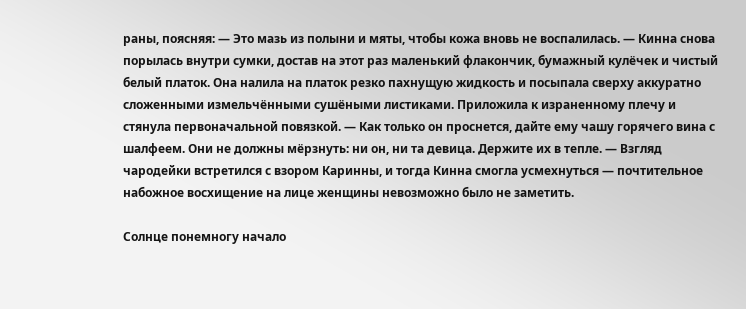раны, поясняя: — Это мазь из полыни и мяты, чтобы кожа вновь не воспалилась. — Кинна снова порылась внутри сумки, достав на этот раз маленький флакончик, бумажный кулёчек и чистый белый платок. Она налила на платок резко пахнущую жидкость и посыпала сверху аккуратно сложенными измельчёнными сушёными листиками. Приложила к израненному плечу и стянула первоначальной повязкой. — Как только он проснется, дайте ему чашу горячего вина с шалфеем. Они не должны мёрзнуть: ни он, ни та девица. Держите их в тепле. — Взгляд чародейки встретился с взором Каринны, и тогда Кинна смогла усмехнуться — почтительное набожное восхищение на лице женщины невозможно было не заметить.

Солнце понемногу начало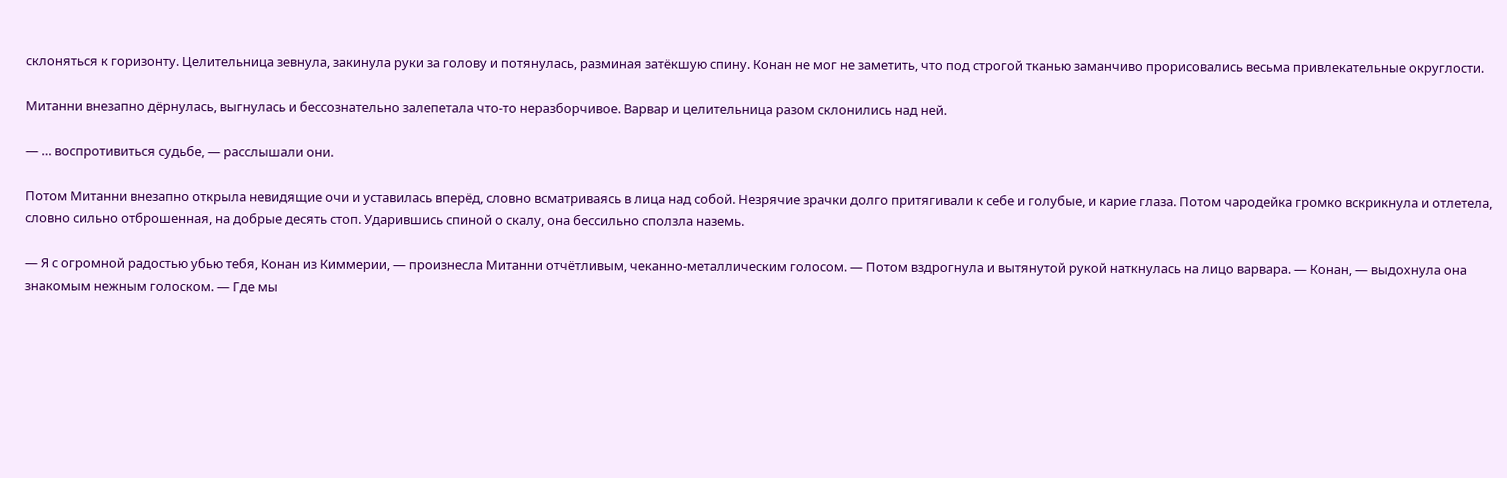склоняться к горизонту. Целительница зевнула, закинула руки за голову и потянулась, разминая затёкшую спину. Конан не мог не заметить, что под строгой тканью заманчиво прорисовались весьма привлекательные округлости.

Митанни внезапно дёрнулась, выгнулась и бессознательно залепетала что-то неразборчивое. Варвар и целительница разом склонились над ней.

— … воспротивиться судьбе, — расслышали они.

Потом Митанни внезапно открыла невидящие очи и уставилась вперёд, словно всматриваясь в лица над собой. Незрячие зрачки долго притягивали к себе и голубые, и карие глаза. Потом чародейка громко вскрикнула и отлетела, словно сильно отброшенная, на добрые десять стоп. Ударившись спиной о скалу, она бессильно сползла наземь.

— Я с огромной радостью убью тебя, Конан из Киммерии, — произнесла Митанни отчётливым, чеканно-металлическим голосом. — Потом вздрогнула и вытянутой рукой наткнулась на лицо варвара. — Конан, — выдохнула она знакомым нежным голоском. — Где мы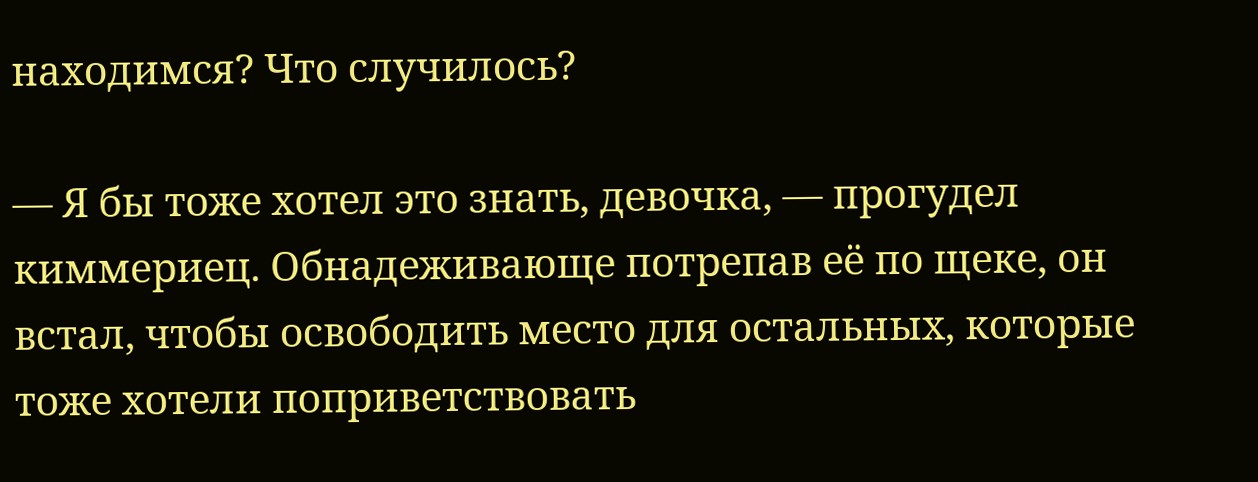находимся? Что случилось?

— Я бы тоже хотел это знать, девочка, — прогудел киммериец. Обнадеживающе потрепав её по щеке, он встал, чтобы освободить место для остальных, которые тоже хотели поприветствовать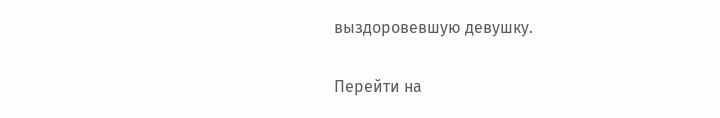выздоровевшую девушку.

Перейти на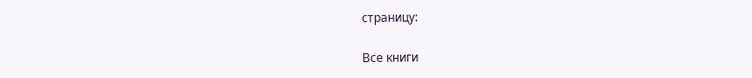страницу:

Все книги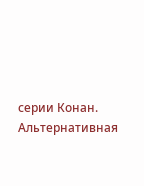серии Конан. Альтернативная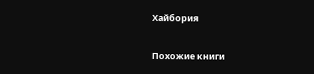Хайбория

Похожие книги